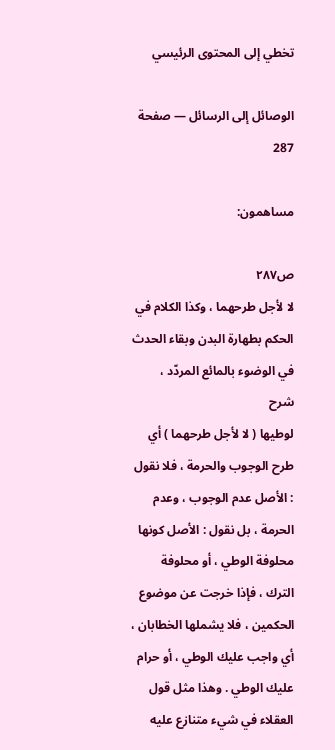تخطي إلى المحتوى الرئيسي

الوصائل إلى الرسائل — صفحة 287

مساهمون:

ص٢٨٧
لا لأجل طرحهما ، وكذا الكلام في الحكم بطهارة البدن وبقاء الحدث في الوضوء بالمائع المردّد ،
شرح
لوطيها ( لا لأجل طرحهما ) أي طرح الوجوب والحرمة ، فلا نقول : الأصل عدم الوجوب ، وعدم الحرمة ، بل نقول : الأصل كونها محلوفة الوطي ، أو محلوفة الترك ، فإذا خرجت عن موضوع الحكمين ، فلا يشملها الخطابان ، أي واجب عليك الوطي ، أو حرام عليك الوطي . وهذا مثل قول العقلاء في شيء متنازع عليه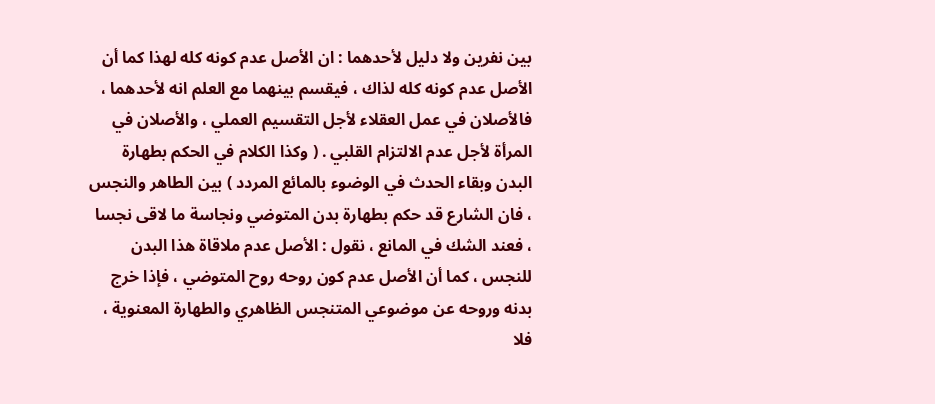بين نفرين ولا دليل لأحدهما : ان الأصل عدم كونه كله لهذا كما أن الأصل عدم كونه كله لذاك ، فيقسم بينهما مع العلم انه لأحدهما ، فالأصلان في عمل العقلاء لأجل التقسيم العملي ، والأصلان في المرأة لأجل عدم الالتزام القلبي . ( وكذا الكلام في الحكم بطهارة البدن وبقاء الحدث في الوضوء بالمائع المردد ) بين الطاهر والنجس ، فان الشارع قد حكم بطهارة بدن المتوضي ونجاسة ما لاقى نجسا ، فعند الشك في المانع ، نقول : الأصل عدم ملاقاة هذا البدن للنجس ، كما أن الأصل عدم كون روحه روح المتوضي ، فإذا خرج بدنه وروحه عن موضوعي المتنجس الظاهري والطهارة المعنوية ، فلا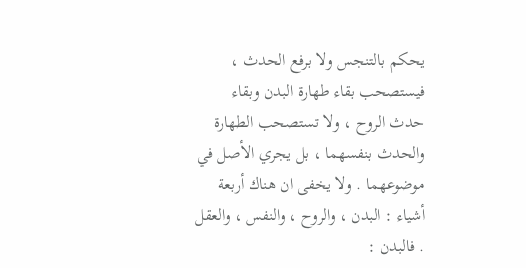يحكم بالتنجس ولا برفع الحدث ، فيستصحب بقاء طهارة البدن وبقاء حدث الروح ، ولا تستصحب الطهارة والحدث بنفسهما ، بل يجري الأصل في موضوعهما . ولا يخفى ان هناك أربعة أشياء : البدن ، والروح ، والنفس ، والعقل . فالبدن :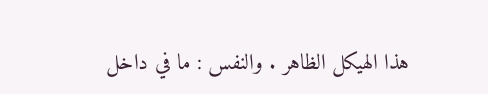هذا الهيكل الظاهر . والنفس : ما في داخل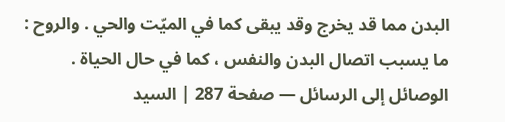البدن مما قد يخرج وقد يبقى كما في الميّت والحي . والروح : ما يسبب اتصال البدن والنفس ، كما في حال الحياة .
الوصائل إلى الرسائل — صفحة 287 | السيد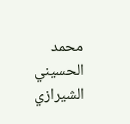محمد الحسيني الشيرازي